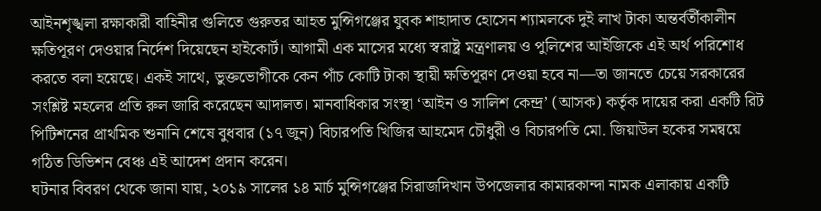আইনশৃঙ্খলা রক্ষাকারী বাহিনীর গুলিতে গুরুতর আহত মুন্সিগঞ্জের যুবক শাহাদাত হোসেন শ্যামলকে দুই লাখ টাকা অন্তর্বর্তীকালীন ক্ষতিপূরণ দেওয়ার নির্দেশ দিয়েছেন হাইকোর্ট। আগামী এক মাসের মধ্যে স্বরাষ্ট্র মন্ত্রণালয় ও পুলিশের আইজিকে এই অর্থ পরিশোধ করতে বলা হয়েছে। একই সাথে, ভুক্তভোগীকে কেন পাঁচ কোটি টাকা স্থায়ী ক্ষতিপূরণ দেওয়া হবে না—তা জানতে চেয়ে সরকারের সংশ্লিষ্ট মহলের প্রতি রুল জারি করেছেন আদালত। মানবাধিকার সংস্থা ‘আইন ও সালিশ কেন্দ্র’ (আসক) কর্তৃক দায়ের করা একটি রিট পিটিশনের প্রাথমিক শুনানি শেষে বুধবার (১৭ জুন) বিচারপতি খিজির আহমেদ চৌধুরী ও বিচারপতি মো. জিয়াউল হকের সমন্বয়ে গঠিত ডিভিশন বেঞ্চ এই আদেশ প্রদান করেন।
ঘটনার বিবরণ থেকে জানা যায়, ২০১৯ সালের ১৪ মার্চ মুন্সিগঞ্জের সিরাজদিখান উপজেলার কামারকান্দা নামক এলাকায় একটি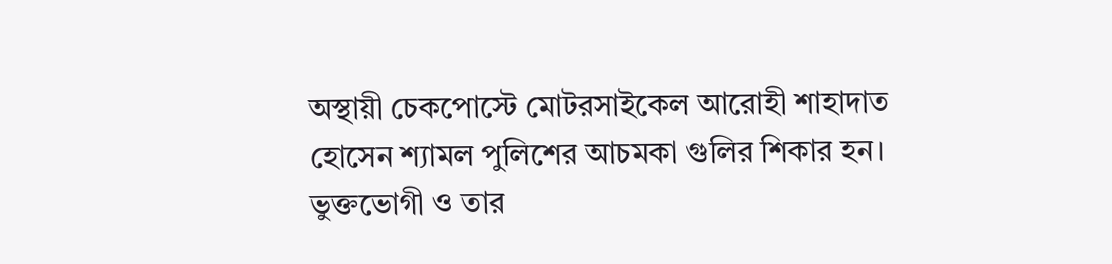অস্থায়ী চেকপোস্টে মোটরসাইকেল আরোহী শাহাদাত হোসেন শ্যামল পুলিশের আচমকা গুলির শিকার হন। ভুক্তভোগী ও তার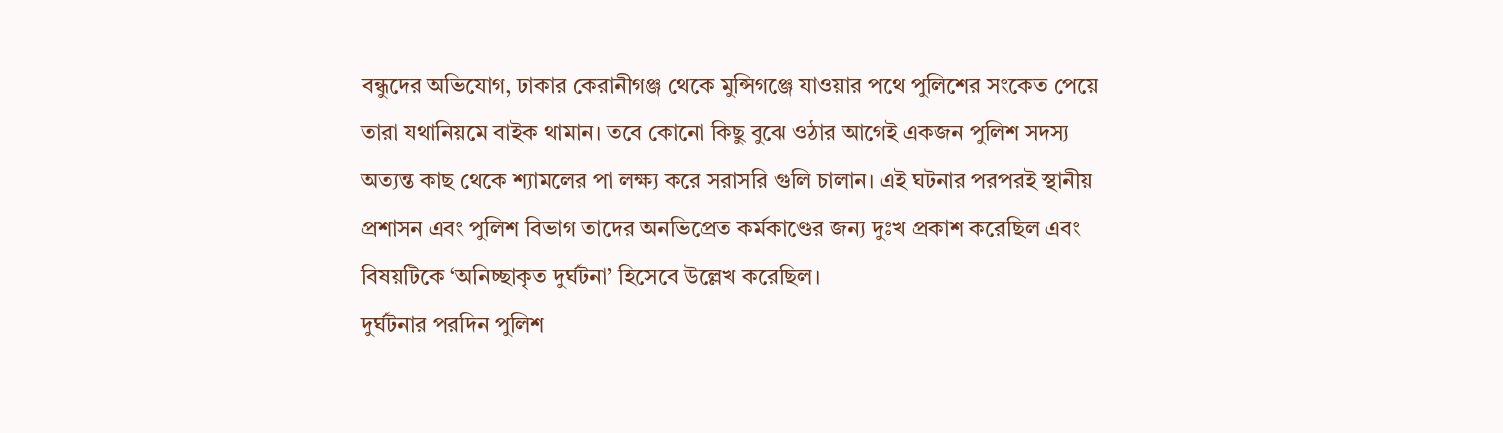বন্ধুদের অভিযোগ, ঢাকার কেরানীগঞ্জ থেকে মুন্সিগঞ্জে যাওয়ার পথে পুলিশের সংকেত পেয়ে তারা যথানিয়মে বাইক থামান। তবে কোনো কিছু বুঝে ওঠার আগেই একজন পুলিশ সদস্য অত্যন্ত কাছ থেকে শ্যামলের পা লক্ষ্য করে সরাসরি গুলি চালান। এই ঘটনার পরপরই স্থানীয় প্রশাসন এবং পুলিশ বিভাগ তাদের অনভিপ্রেত কর্মকাণ্ডের জন্য দুঃখ প্রকাশ করেছিল এবং বিষয়টিকে ‘অনিচ্ছাকৃত দুর্ঘটনা’ হিসেবে উল্লেখ করেছিল।
দুর্ঘটনার পরদিন পুলিশ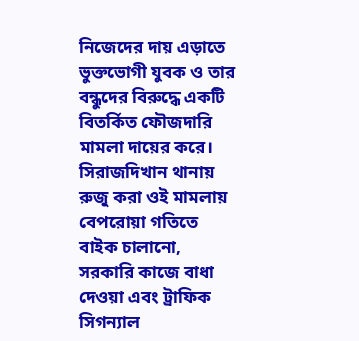নিজেদের দায় এড়াতে ভুক্তভোগী যুবক ও তার বন্ধুদের বিরুদ্ধে একটি বিতর্কিত ফৌজদারি মামলা দায়ের করে। সিরাজদিখান থানায় রুজু করা ওই মামলায় বেপরোয়া গতিতে বাইক চালানো, সরকারি কাজে বাধা দেওয়া এবং ট্রাফিক সিগন্যাল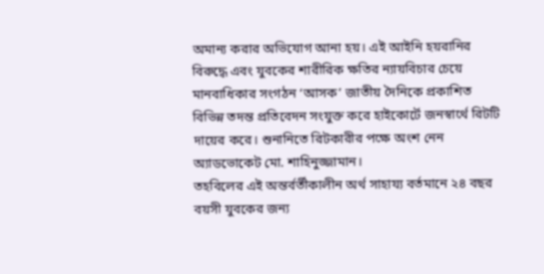অমান্য করার অভিযোগ আনা হয়। এই আইনি হয়রানির বিরুদ্ধে এবং যুবকের শারীরিক ক্ষতির ন্যায়বিচার চেয়ে মানবাধিকার সংগঠন ‘আসক’ জাতীয় দৈনিকে প্রকাশিত বিভিন্ন তদন্ত প্রতিবেদন সংযুক্ত করে হাইকোর্টে জনস্বার্থে রিটটি দায়ের করে। শুনানিতে রিটকারীর পক্ষে অংশ নেন অ্যাডভোকেট মো. শাহিনুজ্জামান।
তহবিলের এই অন্তর্বর্তীকালীন অর্থ সাহায্য বর্তমানে ২৪ বছর বয়সী যুবকের জন্য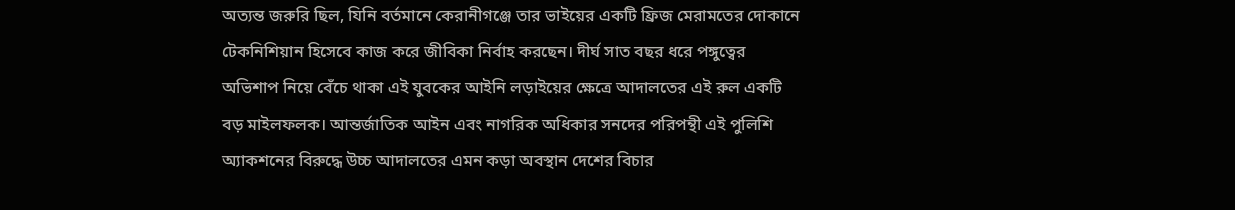অত্যন্ত জরুরি ছিল, যিনি বর্তমানে কেরানীগঞ্জে তার ভাইয়ের একটি ফ্রিজ মেরামতের দোকানে টেকনিশিয়ান হিসেবে কাজ করে জীবিকা নির্বাহ করছেন। দীর্ঘ সাত বছর ধরে পঙ্গুত্বের অভিশাপ নিয়ে বেঁচে থাকা এই যুবকের আইনি লড়াইয়ের ক্ষেত্রে আদালতের এই রুল একটি বড় মাইলফলক। আন্তর্জাতিক আইন এবং নাগরিক অধিকার সনদের পরিপন্থী এই পুলিশি অ্যাকশনের বিরুদ্ধে উচ্চ আদালতের এমন কড়া অবস্থান দেশের বিচার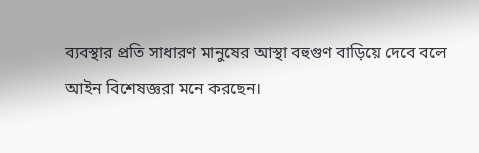ব্যবস্থার প্রতি সাধারণ মানুষের আস্থা বহুগুণ বাড়িয়ে দেবে বলে আইন বিশেষজ্ঞরা মনে করছেন।